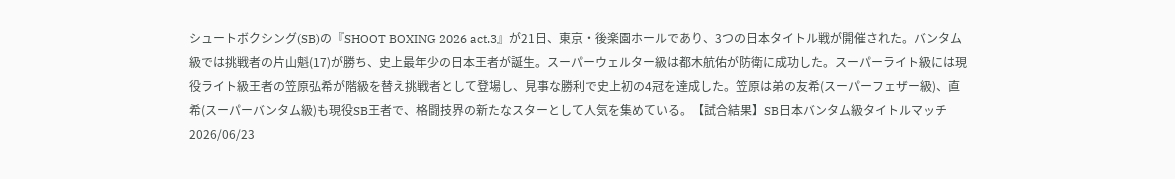シュートボクシング(SB)の『SHOOT BOXING 2026 act.3』が21日、東京・後楽園ホールであり、3つの日本タイトル戦が開催された。バンタム級では挑戦者の片山魁(17)が勝ち、史上最年少の日本王者が誕生。スーパーウェルター級は都木航佑が防衛に成功した。スーパーライト級には現役ライト級王者の笠原弘希が階級を替え挑戦者として登場し、見事な勝利で史上初の4冠を達成した。笠原は弟の友希(スーパーフェザー級)、直希(スーパーバンタム級)も現役SB王者で、格闘技界の新たなスターとして人気を集めている。【試合結果】SB日本バンタム級タイトルマッチ
2026/06/23